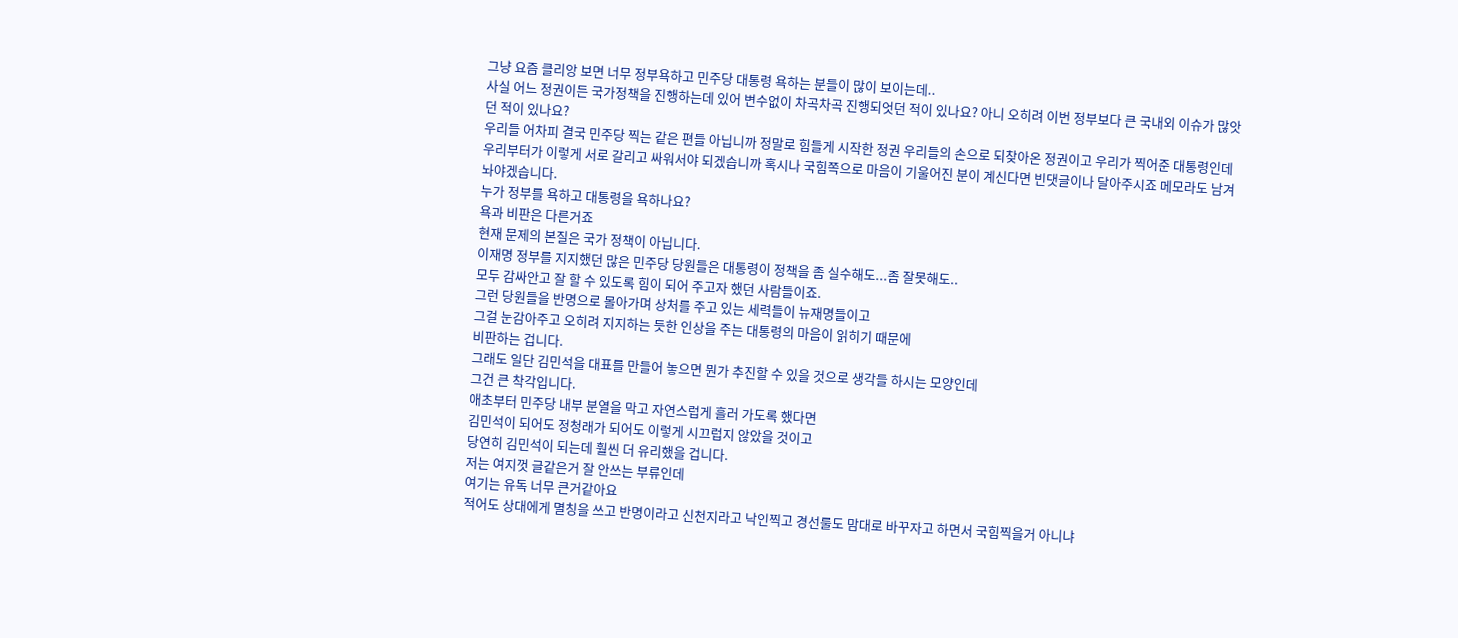그냥 요즘 클리앙 보면 너무 정부욕하고 민주당 대통령 욕하는 분들이 많이 보이는데..
사실 어느 정권이든 국가정책을 진행하는데 있어 변수없이 차곡차곡 진행되엇던 적이 있나요? 아니 오히려 이번 정부보다 큰 국내외 이슈가 많앗던 적이 있나요?
우리들 어차피 결국 민주당 찍는 같은 편들 아닙니까 정말로 힘들게 시작한 정권 우리들의 손으로 되찾아온 정권이고 우리가 찍어준 대통령인데 우리부터가 이렇게 서로 갈리고 싸워서야 되겠습니까 혹시나 국힘쪽으로 마음이 기울어진 분이 계신다면 빈댓글이나 달아주시죠 메모라도 남겨놔야겠습니다.
누가 정부를 욕하고 대통령을 욕하나요?
욕과 비판은 다른거죠
현재 문제의 본질은 국가 정책이 아닙니다.
이재명 정부를 지지했던 많은 민주당 당원들은 대통령이 정책을 좀 실수해도...좀 잘못해도..
모두 감싸안고 잘 할 수 있도록 힘이 되어 주고자 했던 사람들이죠.
그런 당원들을 반명으로 몰아가며 상처를 주고 있는 세력들이 뉴재명들이고
그걸 눈감아주고 오히려 지지하는 듯한 인상을 주는 대통령의 마음이 읽히기 때문에
비판하는 겁니다.
그래도 일단 김민석을 대표를 만들어 놓으면 뭔가 추진할 수 있을 것으로 생각들 하시는 모양인데
그건 큰 착각입니다.
애초부터 민주당 내부 분열을 막고 자연스럽게 흘러 가도록 했다면
김민석이 되어도 정청래가 되어도 이렇게 시끄럽지 않았을 것이고
당연히 김민석이 되는데 훨씬 더 유리했을 겁니다.
저는 여지껏 글같은거 잘 안쓰는 부류인데
여기는 유독 너무 큰거같아요
적어도 상대에게 멸칭을 쓰고 반명이라고 신천지라고 낙인찍고 경선룰도 맘대로 바꾸자고 하면서 국힘찍을거 아니냐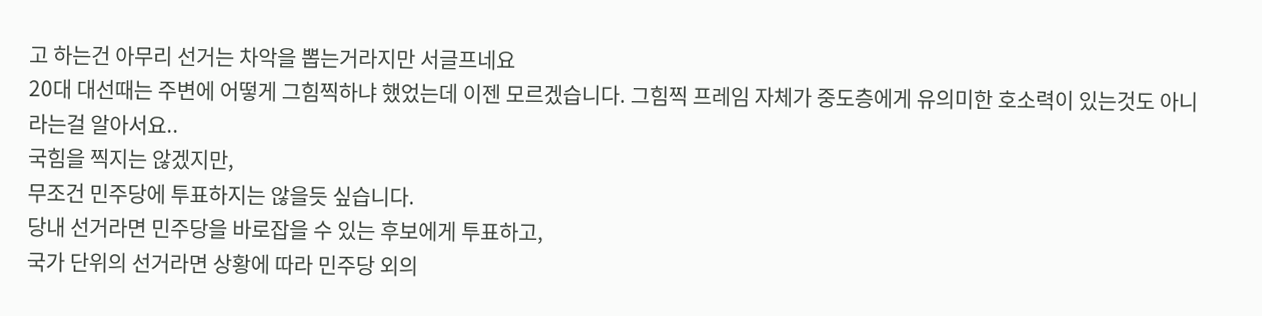고 하는건 아무리 선거는 차악을 뽑는거라지만 서글프네요
20대 대선때는 주변에 어떻게 그힘찍하냐 했었는데 이젠 모르겠습니다. 그힘찍 프레임 자체가 중도층에게 유의미한 호소력이 있는것도 아니라는걸 알아서요..
국힘을 찍지는 않겠지만,
무조건 민주당에 투표하지는 않을듯 싶습니다.
당내 선거라면 민주당을 바로잡을 수 있는 후보에게 투표하고,
국가 단위의 선거라면 상황에 따라 민주당 외의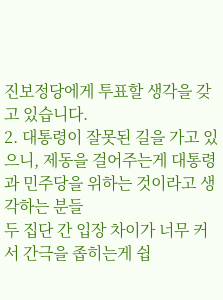진보정당에게 투표할 생각을 갖고 있습니다.
2. 대통령이 잘못된 길을 가고 있으니, 제동을 걸어주는게 대통령과 민주당을 위하는 것이라고 생각하는 분들
두 집단 간 입장 차이가 너무 커서 간극을 좁히는게 쉽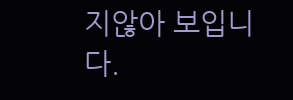지않아 보입니다.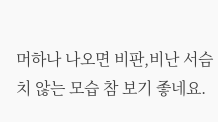머하나 나오면 비판,비난 서슴치 않는 모습 참 보기 좋네요.